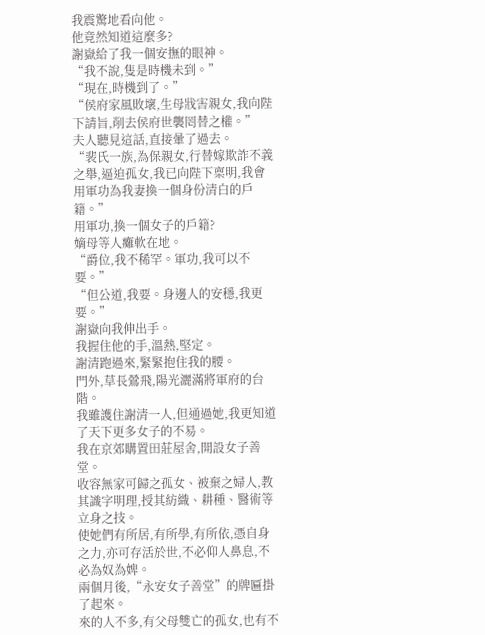我震驚地看向他。
他竟然知道這麼多?
謝嶽給了我一個安撫的眼神。
“我不說,隻是時機未到。”
“現在,時機到了。”
“侯府家風敗壞,生母戕害親女,我向陛下請旨,削去侯府世襲罔替之權。”
夫人聽見這話,直接暈了過去。
“裴氏一族,為保親女,行替嫁欺詐不義之舉,逼迫孤女,我已向陛下稟明,我會用軍功為我妻換一個身份清白的戶籍。”
用軍功,換一個女子的戶籍?
嫡母等人癱軟在地。
“爵位,我不稀罕。軍功,我可以不要。”
“但公道,我要。身邊人的安穩,我更要。”
謝嶽向我伸出手。
我握住他的手,溫熱,堅定。
謝清跑過來,緊緊抱住我的腰。
門外,草長鶯飛,陽光灑滿將軍府的台階。
我雖護住謝清一人,但通過她,我更知道了天下更多女子的不易。
我在京郊購置田莊屋舍,開設女子善堂。
收容無家可歸之孤女、被棄之婦人,教其識字明理,授其紡織、耕種、醫術等立身之技。
使她們有所居,有所學,有所依,憑自身之力,亦可存活於世,不必仰人鼻息,不必為奴為婢。
兩個月後,“永安女子善堂”的牌匾掛了起來。
來的人不多,有父母雙亡的孤女,也有不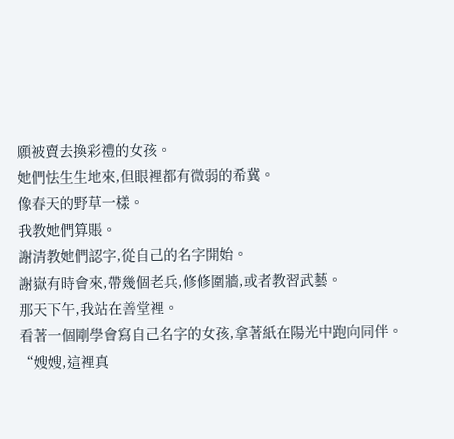願被賣去換彩禮的女孩。
她們怯生生地來,但眼裡都有微弱的希冀。
像春天的野草一樣。
我教她們算賬。
謝清教她們認字,從自己的名字開始。
謝嶽有時會來,帶幾個老兵,修修圍牆,或者教習武藝。
那天下午,我站在善堂裡。
看著一個剛學會寫自己名字的女孩,拿著紙在陽光中跑向同伴。
“嫂嫂,這裡真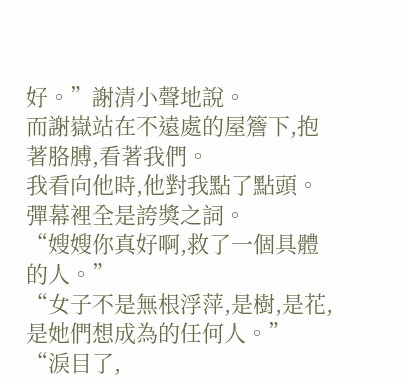好。”謝清小聲地說。
而謝嶽站在不遠處的屋簷下,抱著胳膊,看著我們。
我看向他時,他對我點了點頭。
彈幕裡全是誇獎之詞。
“嫂嫂你真好啊,救了一個具體的人。”
“女子不是無根浮萍,是樹,是花,是她們想成為的任何人。”
“淚目了,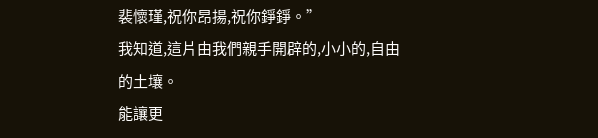裴懷瑾,祝你昂揚,祝你錚錚。”
我知道,這片由我們親手開辟的,小小的,自由的土壤。
能讓更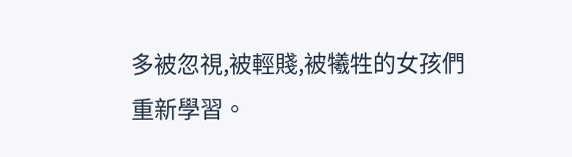多被忽視,被輕賤,被犧牲的女孩們
重新學習。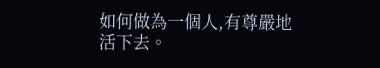如何做為一個人,有尊嚴地活下去。